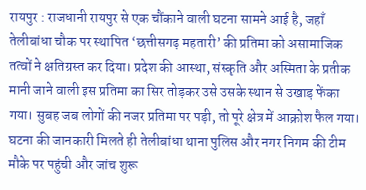रायपुर : राजधानी रायपुर से एक चौंकाने वाली घटना सामने आई है, जहाँ तेलीबांधा चौक पर स्थापित ‘छत्तीसगढ़ महतारी’ की प्रतिमा को असामाजिक तत्वों ने क्षतिग्रस्त कर दिया। प्रदेश की आस्था, संस्कृति और अस्मिता के प्रतीक मानी जाने वाली इस प्रतिमा का सिर तोड़कर उसे उसके स्थान से उखाड़ फेंका गया। सुबह जब लोगों की नजर प्रतिमा पर पड़ी, तो पूरे क्षेत्र में आक्रोश फैल गया।
घटना की जानकारी मिलते ही तेलीबांधा थाना पुलिस और नगर निगम की टीम मौके पर पहुंची और जांच शुरू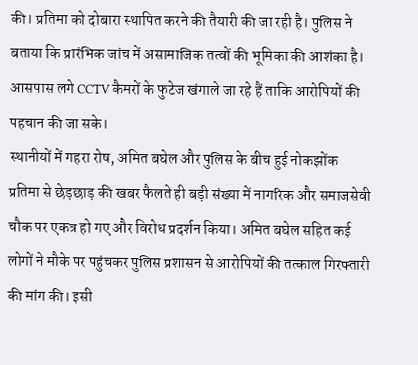की। प्रतिमा को दोबारा स्थापित करने की तैयारी की जा रही है। पुलिस ने बताया कि प्रारंभिक जांच में असामाजिक तत्वों की भूमिका की आशंका है। आसपास लगे CCTV कैमरों के फुटेज खंगाले जा रहे हैं ताकि आरोपियों की पहचान की जा सके।
स्थानीयों में गहरा रोष, अमित बघेल और पुलिस के बीच हुई नोकझोंक
प्रतिमा से छेड़छाड़ की खबर फैलते ही बड़ी संख्या में नागरिक और समाजसेवी चौक पर एकत्र हो गए और विरोध प्रदर्शन किया। अमित बघेल सहित कई लोगों ने मौके पर पहुंचकर पुलिस प्रशासन से आरोपियों की तत्काल गिरफ्तारी की मांग की। इसी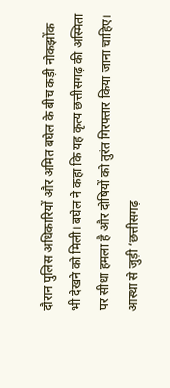दौरान पुलिस अधिकारियों और अमित बघेल के बीच कड़ी नोकझोंक भी देखने को मिली। बघेल ने कहा कि यह कृत्य छत्तीसगढ़ की अस्मिता पर सीधा हमला है और दोषियों को तुरंत गिरफ्तार किया जाना चाहिए।
आस्था से जुड़ी ‘छत्तीसगढ़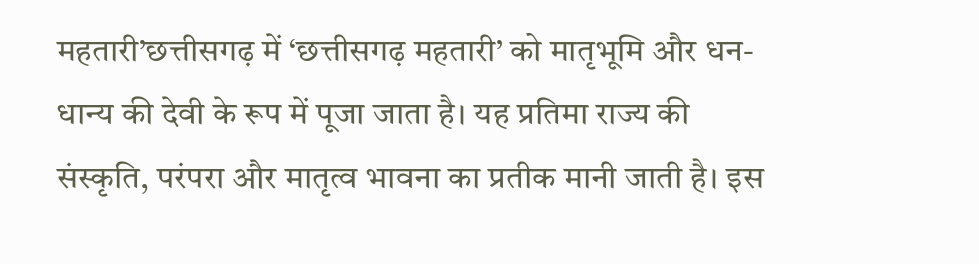महतारी’छत्तीसगढ़ में ‘छत्तीसगढ़ महतारी’ को मातृभूमि और धन-धान्य की देवी के रूप में पूजा जाता है। यह प्रतिमा राज्य की संस्कृति, परंपरा और मातृत्व भावना का प्रतीक मानी जाती है। इस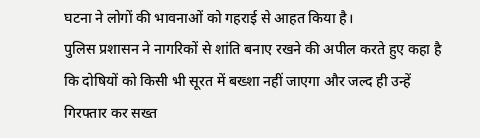घटना ने लोगों की भावनाओं को गहराई से आहत किया है।
पुलिस प्रशासन ने नागरिकों से शांति बनाए रखने की अपील करते हुए कहा है कि दोषियों को किसी भी सूरत में बख्शा नहीं जाएगा और जल्द ही उन्हें गिरफ्तार कर सख्त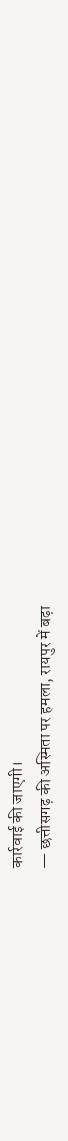कार्रवाई की जाएगी।
— छत्तीसगढ़ की अस्मिता पर हमला, रायपुर में बढ़ा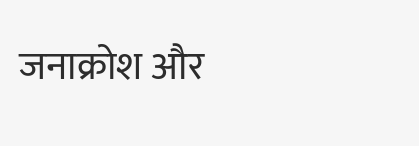जनाक्रोश और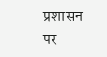प्रशासन पर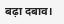बढ़ा दबाव।